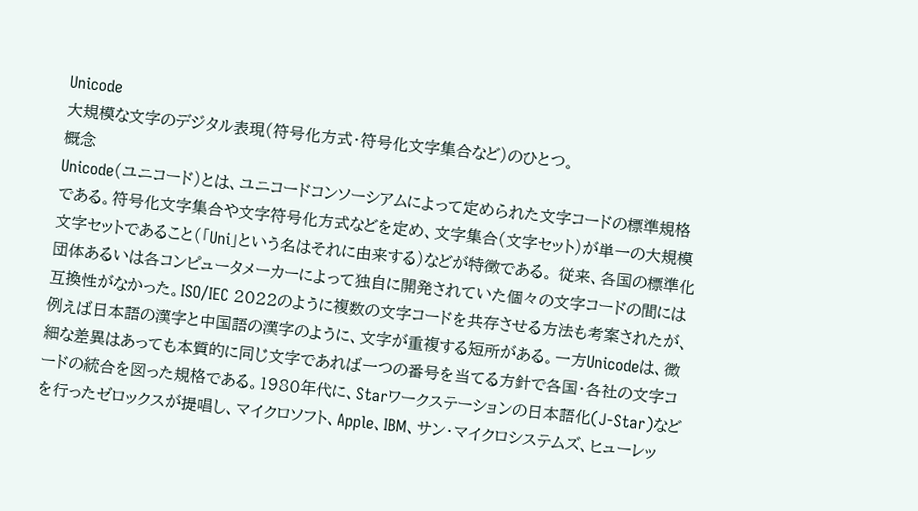Unicode
大規模な文字のデジタル表現(符号化方式・符号化文字集合など)のひとつ。
概念
Unicode(ユニコード)とは、ユニコードコンソーシアムによって定められた文字コードの標準規格である。符号化文字集合や文字符号化方式などを定め、文字集合(文字セット)が単一の大規模文字セットであること(「Uni」という名はそれに由来する)などが特徴である。 従来、各国の標準化団体あるいは各コンピュータメーカーによって独自に開発されていた個々の文字コードの間には互換性がなかった。ISO/IEC 2022のように複数の文字コードを共存させる方法も考案されたが、例えば日本語の漢字と中国語の漢字のように、文字が重複する短所がある。一方Unicodeは、微細な差異はあっても本質的に同じ文字であれば一つの番号を当てる方針で各国・各社の文字コードの統合を図った規格である。1980年代に、Starワークステーションの日本語化(J-Star)などを行ったゼロックスが提唱し、マイクロソフト、Apple、IBM、サン・マイクロシステムズ、ヒューレッ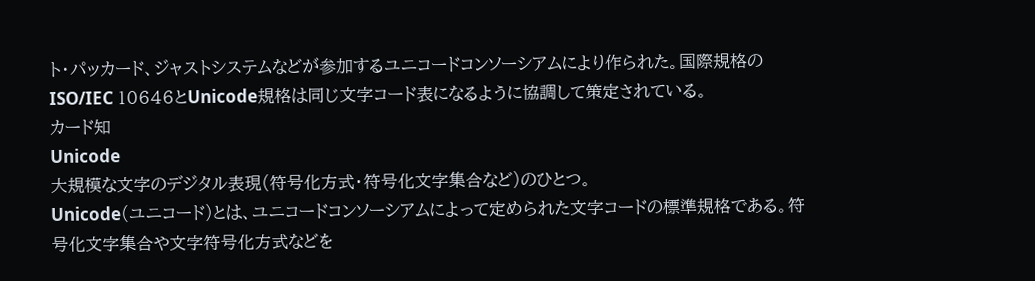ト・パッカード、ジャストシステムなどが参加するユニコードコンソーシアムにより作られた。国際規格のISO/IEC 10646とUnicode規格は同じ文字コード表になるように協調して策定されている。
カード知
Unicode
大規模な文字のデジタル表現(符号化方式・符号化文字集合など)のひとつ。
Unicode(ユニコード)とは、ユニコードコンソーシアムによって定められた文字コードの標準規格である。符号化文字集合や文字符号化方式などを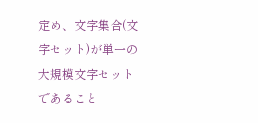定め、文字集合(文字セット)が単一の大規模文字セットであること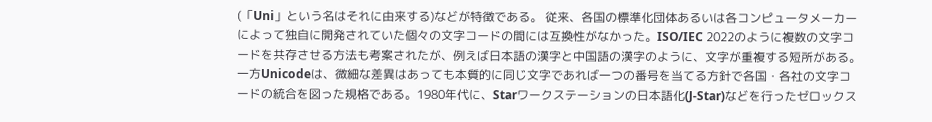(「Uni」という名はそれに由来する)などが特徴である。 従来、各国の標準化団体あるいは各コンピュータメーカーによって独自に開発されていた個々の文字コードの間には互換性がなかった。ISO/IEC 2022のように複数の文字コードを共存させる方法も考案されたが、例えば日本語の漢字と中国語の漢字のように、文字が重複する短所がある。一方Unicodeは、微細な差異はあっても本質的に同じ文字であれば一つの番号を当てる方針で各国・各社の文字コードの統合を図った規格である。1980年代に、Starワークステーションの日本語化(J-Star)などを行ったゼロックス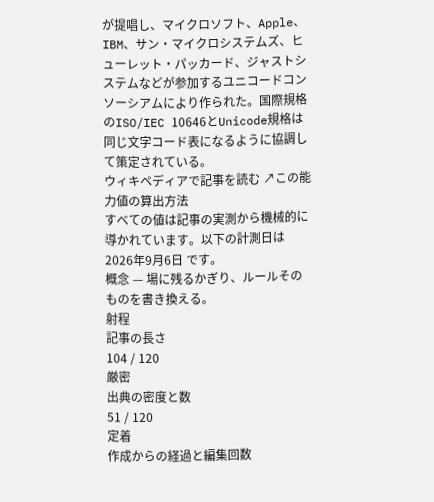が提唱し、マイクロソフト、Apple、IBM、サン・マイクロシステムズ、ヒューレット・パッカード、ジャストシステムなどが参加するユニコードコンソーシアムにより作られた。国際規格のISO/IEC 10646とUnicode規格は同じ文字コード表になるように協調して策定されている。
ウィキペディアで記事を読む ↗この能力値の算出方法
すべての値は記事の実測から機械的に導かれています。以下の計測日は 2026年9月6日 です。
概念 — 場に残るかぎり、ルールそのものを書き換える。
射程
記事の長さ
104 / 120
厳密
出典の密度と数
51 / 120
定着
作成からの経過と編集回数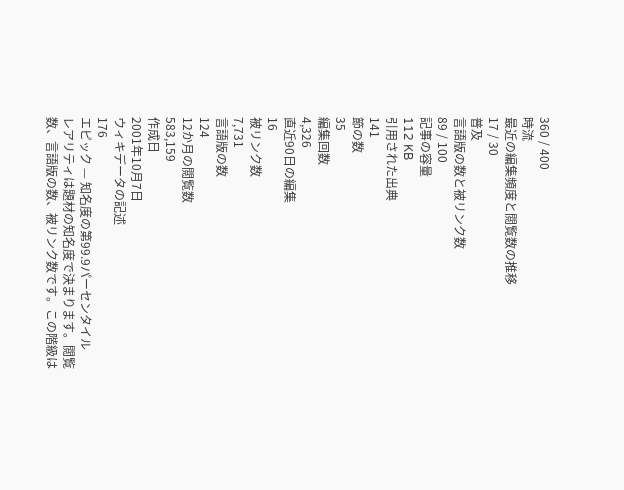360 / 400
時流
最近の編集頻度と閲覧数の推移
17 / 30
普及
言語版の数と被リンク数
89 / 100
記事の容量
112 KB
引用された出典
141
節の数
35
編集回数
4,326
直近90日の編集
16
被リンク数
7,731
言語版の数
124
12か月の閲覧数
583,159
作成日
2001年10月7日
ウィキデータの記述
176
エピック — 知名度の第99.9パーセンタイル
レアリティは題材の知名度で決まります。閲覧数、言語版の数、被リンク数です。この階級は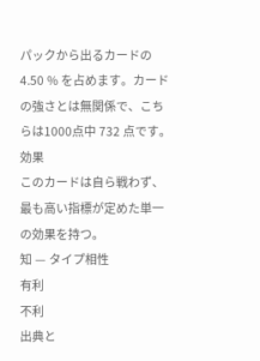パックから出るカードの 4.50 % を占めます。カードの強さとは無関係で、こちらは1000点中 732 点です。
効果
このカードは自ら戦わず、最も高い指標が定めた単一の効果を持つ。
知 — タイプ相性
有利
不利
出典と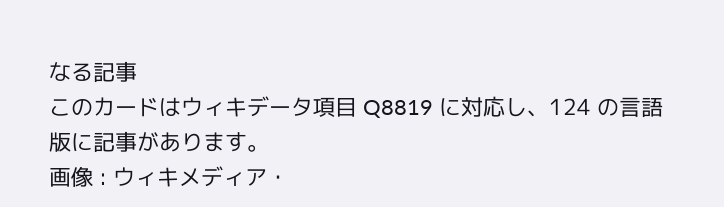なる記事
このカードはウィキデータ項目 Q8819 に対応し、124 の言語版に記事があります。
画像 : ウィキメディア・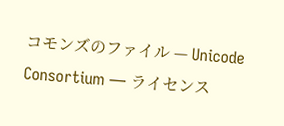コモンズのファイル — Unicode Consortium — ライセンス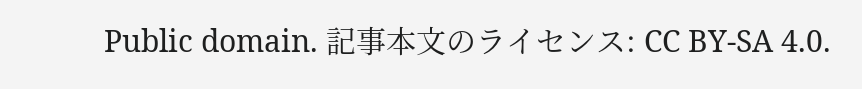Public domain. 記事本文のライセンス: CC BY-SA 4.0.